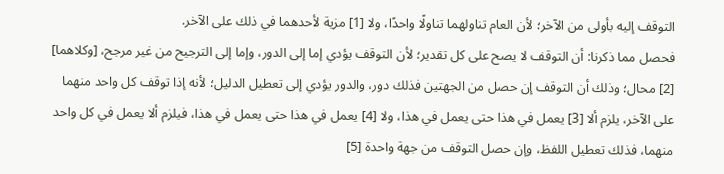التوقف إليه بأولى من الآخر؛ لأن العام تناولهما تناولًا واحدًا، ولا [1] مزية لأحدهما في ذلك على الآخر.
فحصل مما ذكرنا: أن التوقف لا يصح على كل تقدير؛ لأن التوقف يؤدي إما إلى الدور، وإما إلى الترجيح من غير مرجح، [وكلاهما] [2] محال؛ وذلك أن التوقف إن حصل من الجهتين فذلك دور، والدور يؤدي إلى تعطيل الدليل؛ لأنه إذا توقف كل واحد منهما على الآخر، يلزم ألا [3] يعمل في هذا حتى يعمل في هذا، ولا [4] يعمل في هذا حتى يعمل في هذا، فيلزم ألا يعمل في كل واحد منهما، فذلك تعطيل اللفظ، وإن حصل التوقف من جهة واحدة [5]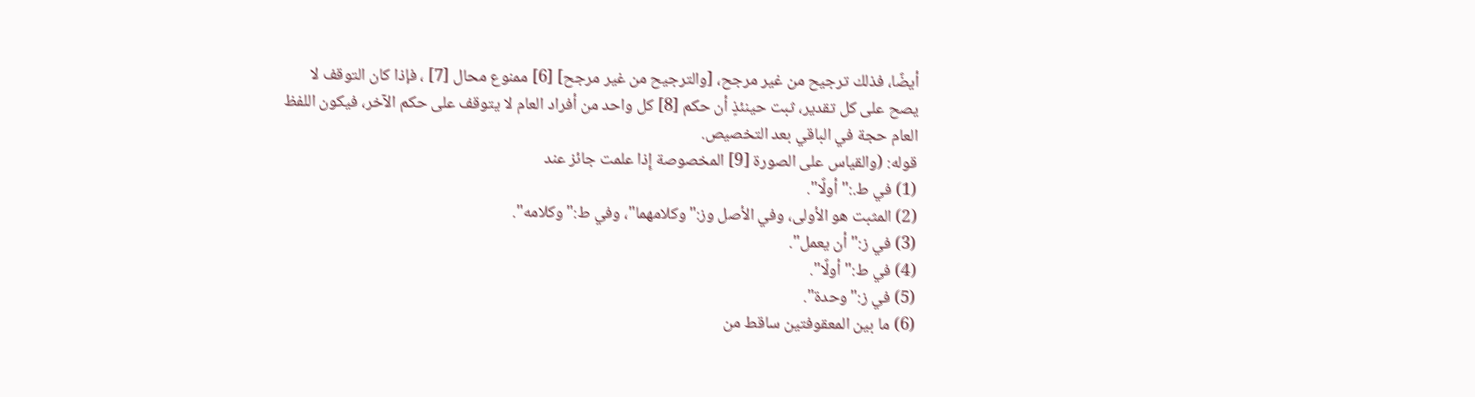أيضًا، فذلك ترجيح من غير مرجح، [والترجيح من غير مرجح] [6] ممنوع محال [7] ، فإذا كان التوقف لا يصح على كل تقدير، ثبت حينئذٍ أن حكم [8] كل واحد من أفراد العام لا يتوقف على حكم الآخر، فيكون اللفظ العام حجة في الباقي بعد التخصيص.
قوله: (والقياس على الصورة [9] المخصوصة إِذا علمت جائز عند
(1) في ط.:"أولًا".
(2) المثبت هو الأولى، وفي الأصل وز:"وكلامهما"، وفي ط:"وكلامه".
(3) في ز:"أن يعمل".
(4) في ط:"أولًا".
(5) في ز:"وحدة".
(6) ما بين المعقوفتين ساقط من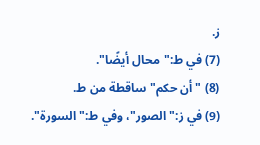ز.
(7) في ط:"محال أيضًا".
(8) "أن حكم"ساقطة من ط.
(9) في ز:"الصور"، وفي ط:"السورة".